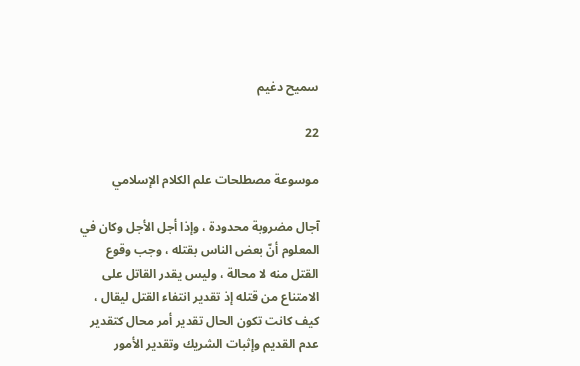سميح دغيم

22

موسوعة مصطلحات علم الكلام الإسلامي

آجال مضروبة محدودة ، وإذا أجل الأجل وكان في المعلوم أنّ بعض الناس بقتله ، وجب وقوع القتل منه لا محالة ، وليس يقدر القاتل على الامتناع من قتله إذ تقدير انتفاء القتل ليقال ، كيف كانت تكون الحال تقدير أمر محال كتقدير عدم القديم وإثبات الشريك وتقدير الأمور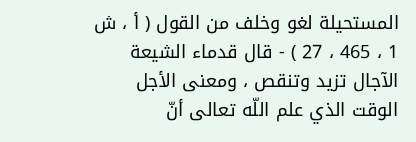المستحيلة لغو وخلف من القول ( أ ، ش 1 ، 465 ، 27 ) - قال قدماء الشيعة الآجال تزيد وتنقص ، ومعنى الأجل الوقت الذي علم اللّه تعالى أنّ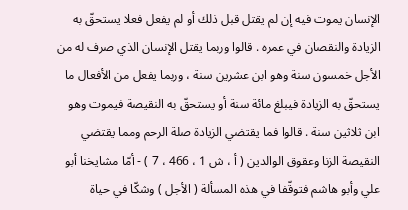الإنسان يموت فيه إن لم يقتل قبل ذلك أو لم يفعل فعلا يستحقّ به الزيادة والنقصان في عمره . قالوا وربما يقتل الإنسان الذي صرف له من الأجل خمسون سنة وهو ابن عشرين سنة ، وربما يفعل من الأفعال ما يستحقّ به الزيادة فيبلغ مائة سنة أو يستحقّ به النقيصة فيموت وهو ابن ثلاثين سنة . قالوا فما يقتضي الزيادة صلة الرحم ومما يقتضي النقيصة الزنا وعقوق الوالدين ( أ ، ش 1 ، 466 ، 7 ) - أمّا مشايخنا أبو علي وأبو هاشم فتوقّفا في هذه المسألة ( الأجل ) وشكّا في حياة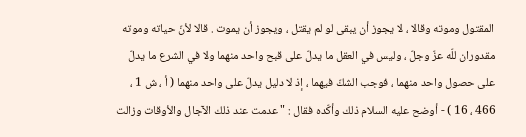المقتول وموته وقالا ، لا يجوز أن يبقى لو لم يقتل ، ويجوز أن يموت . قالا لأنّ حياته وموته مقدوران للّه عزّ وجلّ ، وليس في العقل ما يدلّ على قبح واحد منهما ولا في الشرع ما يدلّ على حصول واحد منهما ، فوجب الشكّ فيهما ، إذ لا دليل يدلّ على واحد منهما ( أ ، ش 1 ، 466 ، 16 ) - أوضح عليه السلام ذلك وأكّده فقال : " عدمت عند ذلك الآجال والأوقات وزالت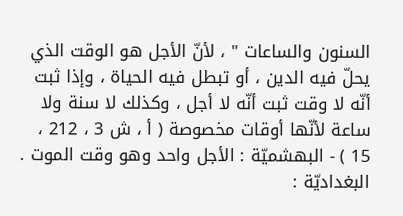السنون والساعات " ، لأنّ الأجل هو الوقت الذي يحلّ فيه الدين ، أو تبطل فيه الحياة ، وإذا ثبت أنّه لا وقت ثبت أنّه لا أجل ، وكذلك لا سنة ولا ساعة لأنّها أوقات مخصوصة ( أ ، ش 3 ، 212 ، 15 ) - البهشميّة : الأجل واحد وهو وقت الموت . البغداديّة :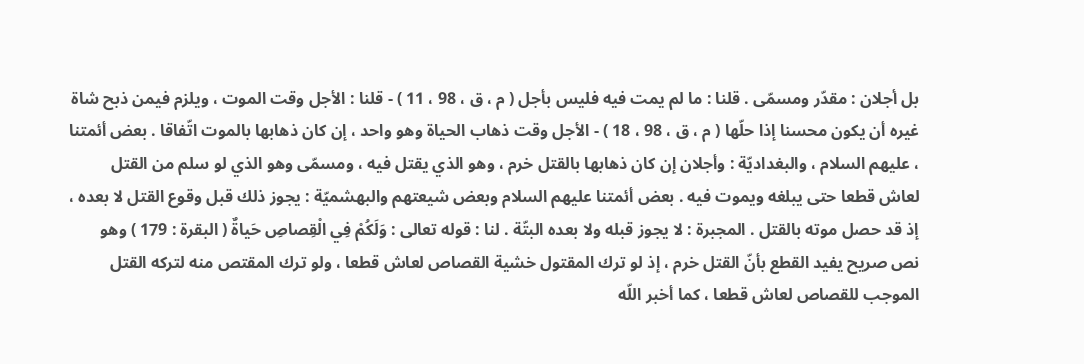بل أجلان : مقدّر ومسمّى . قلنا : ما لم يمت فيه فليس بأجل ( م ، ق ، 98 ، 11 ) - قلنا : الأجل وقت الموت ، ويلزم فيمن ذبح شاة غيره أن يكون محسنا إذا حلّها ( م ، ق ، 98 ، 18 ) - الأجل وقت ذهاب الحياة وهو واحد ، إن كان ذهابها بالموت اتّفاقا . بعض أئمتنا ، عليهم السلام ، والبغداديّة : وأجلان إن كان ذهابها بالقتل خرم ، وهو الذي يقتل فيه ، ومسمّى وهو الذي لو سلم من القتل لعاش قطعا حتى يبلغه ويموت فيه . بعض أئمتنا عليهم السلام وبعض شيعتهم والبهشميّة : يجوز ذلك قبل وقوع القتل لا بعده ، إذ قد حصل موته بالقتل . المجبرة : لا يجوز قبله ولا بعده البتّة . لنا : قوله تعالى : وَلَكُمْ فِي الْقِصاصِ حَياةٌ ( البقرة : 179 ) وهو نص صريح يفيد القطع بأنّ القتل خرم ، إذ لو ترك المقتول خشية القصاص لعاش قطعا ، ولو ترك المقتص منه لتركه القتل الموجب للقصاص لعاش قطعا ، كما أخبر اللّه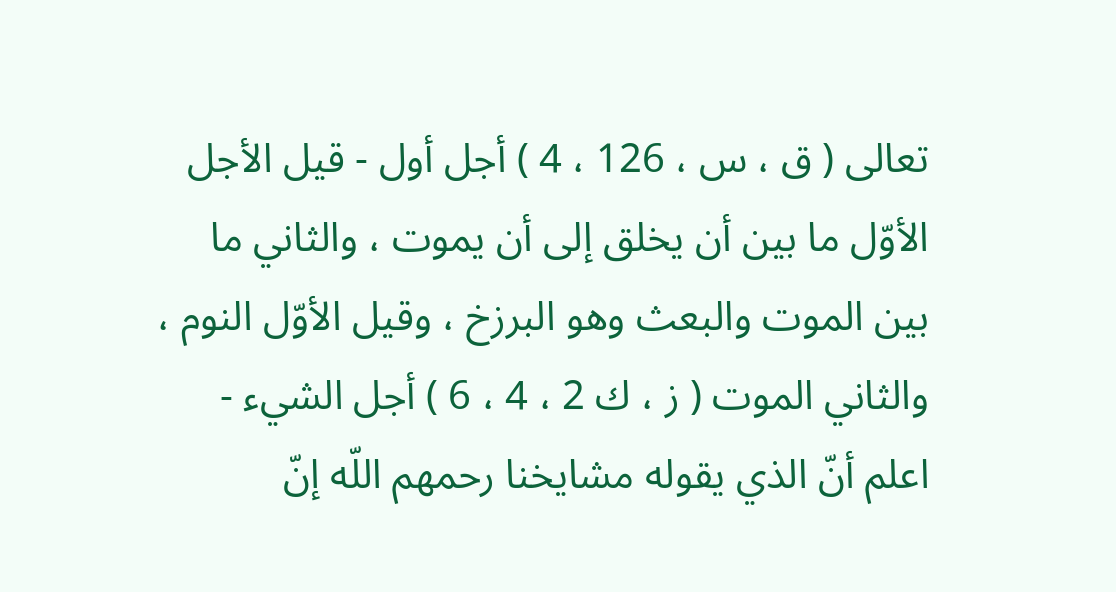تعالى ( ق ، س ، 126 ، 4 ) أجل أول - قيل الأجل الأوّل ما بين أن يخلق إلى أن يموت ، والثاني ما بين الموت والبعث وهو البرزخ ، وقيل الأوّل النوم ، والثاني الموت ( ز ، ك 2 ، 4 ، 6 ) أجل الشيء - اعلم أنّ الذي يقوله مشايخنا رحمهم اللّه إنّ